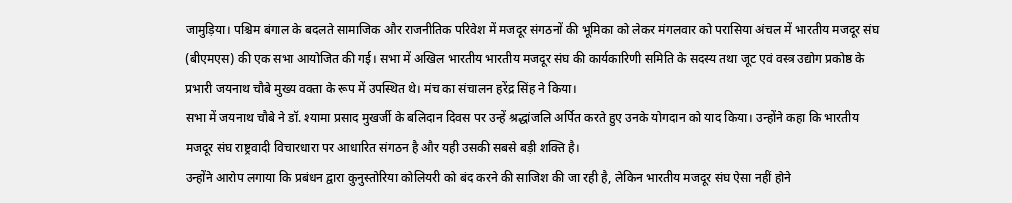जामुड़िया। पश्चिम बंगाल के बदलते सामाजिक और राजनीतिक परिवेश में मजदूर संगठनों की भूमिका को लेकर मंगलवार को परासिया अंचल में भारतीय मजदूर संघ (बीएमएस) की एक सभा आयोजित की गई। सभा में अखिल भारतीय भारतीय मजदूर संघ की कार्यकारिणी समिति के सदस्य तथा जूट एवं वस्त्र उद्योग प्रकोष्ठ के प्रभारी जयनाथ चौबे मुख्य वक्ता के रूप में उपस्थित थे। मंच का संचालन हरेंद्र सिंह ने किया।
सभा में जयनाथ चौबे ने डॉ. श्यामा प्रसाद मुखर्जी के बलिदान दिवस पर उन्हें श्रद्धांजलि अर्पित करते हुए उनके योगदान को याद किया। उन्होंने कहा कि भारतीय मजदूर संघ राष्ट्रवादी विचारधारा पर आधारित संगठन है और यही उसकी सबसे बड़ी शक्ति है।
उन्होंने आरोप लगाया कि प्रबंधन द्वारा कुनुस्तोरिया कोलियरी को बंद करने की साजिश की जा रही है, लेकिन भारतीय मजदूर संघ ऐसा नहीं होने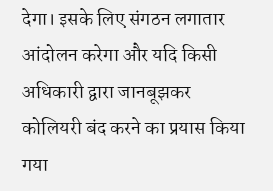देगा। इसके लिए संगठन लगातार आंदोलन करेगा और यदि किसी अधिकारी द्वारा जानबूझकर कोलियरी बंद करने का प्रयास किया गया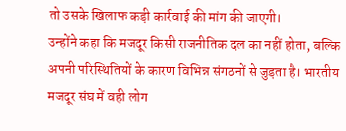तो उसके खिलाफ कड़ी कार्रवाई की मांग की जाएगी।
उन्होंने कहा कि मजदूर किसी राजनीतिक दल का नहीं होता, बल्कि अपनी परिस्थितियों के कारण विभिन्न संगठनों से जुड़ता है। भारतीय मजदूर संघ में वही लोग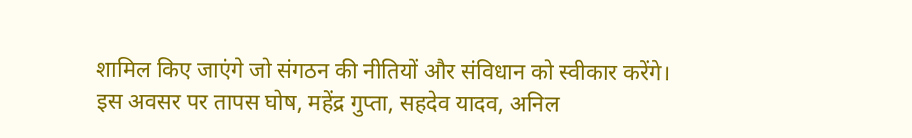शामिल किए जाएंगे जो संगठन की नीतियों और संविधान को स्वीकार करेंगे।
इस अवसर पर तापस घोष, महेंद्र गुप्ता, सहदेव यादव, अनिल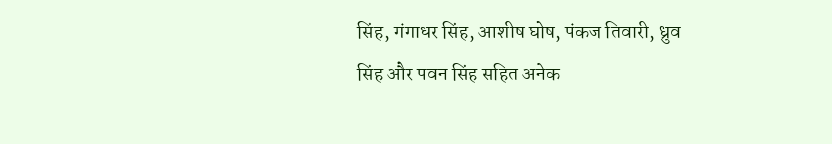सिंह, गंगाधर सिंह, आशीष घोष, पंकज तिवारी, ध्रुव सिंह और पवन सिंह सहित अनेक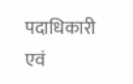पदाधिकारी एवं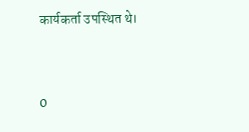कार्यकर्ता उपस्थित थे।



0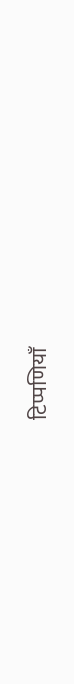टिप्पणियाँ